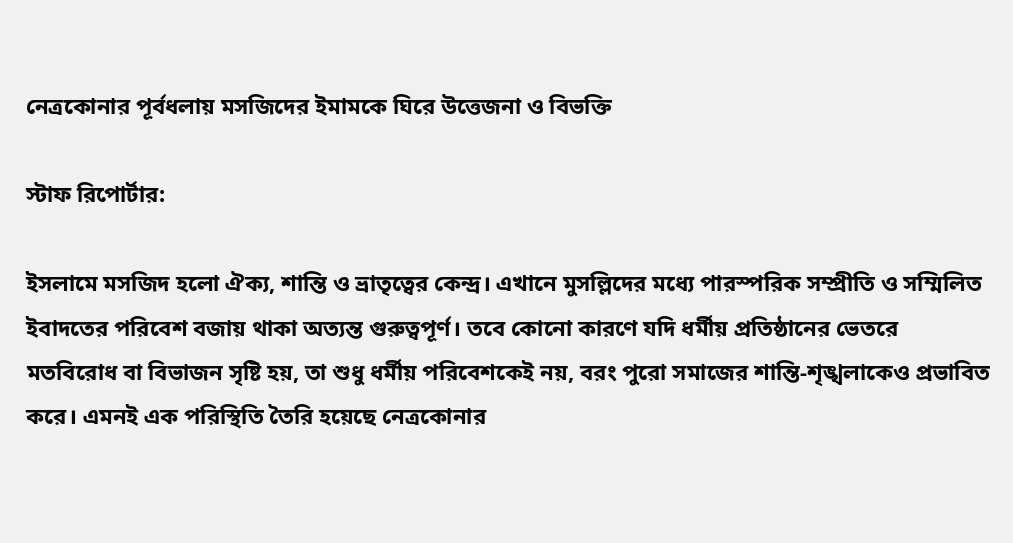নেত্রকোনার পূর্বধলায় মসজিদের ইমামকে ঘিরে উত্তেজনা ও বিভক্তি

স্টাফ রিপোর্টার:

ইসলামে মসজিদ হলো ঐক্য, শান্তি ও ভ্রাতৃত্বের কেন্দ্র। এখানে মুসল্লিদের মধ্যে পারস্পরিক সম্প্রীতি ও সম্মিলিত ইবাদতের পরিবেশ বজায় থাকা অত্যন্ত গুরুত্বপূর্ণ। তবে কোনো কারণে যদি ধর্মীয় প্রতিষ্ঠানের ভেতরে মতবিরোধ বা বিভাজন সৃষ্টি হয়, তা শুধু ধর্মীয় পরিবেশকেই নয়, বরং পুরো সমাজের শান্তি-শৃঙ্খলাকেও প্রভাবিত করে। এমনই এক পরিস্থিতি তৈরি হয়েছে নেত্রকোনার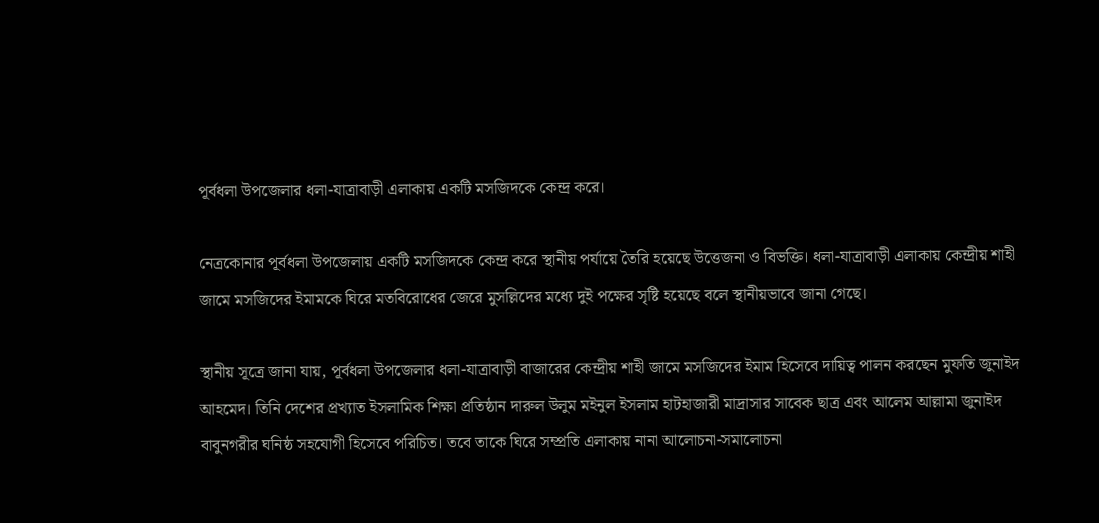পূর্বধলা উপজেলার ধলা-যাত্রাবাড়ী এলাকায় একটি মসজিদকে কেন্দ্র করে।

নেত্রকোনার পূর্বধলা উপজেলায় একটি মসজিদকে কেন্দ্র করে স্থানীয় পর্যায়ে তৈরি হয়েছে উত্তেজনা ও বিভক্তি। ধলা-যাত্রাবাড়ী এলাকায় কেন্দ্রীয় শাহী জামে মসজিদের ইমামকে ঘিরে মতবিরোধের জেরে মুসল্লিদের মধ্যে দুই পক্ষের সৃষ্টি হয়েছে বলে স্থানীয়ভাবে জানা গেছে।

স্থানীয় সূত্রে জানা যায়, পূর্বধলা উপজেলার ধলা-যাত্রাবাড়ী বাজারের কেন্দ্রীয় শাহী জামে মসজিদের ইমাম হিসেবে দায়িত্ব পালন করছেন মুফতি জুনাইদ আহমেদ। তিনি দেশের প্রখ্যাত ইসলামিক শিক্ষা প্রতিষ্ঠান দারুল উলুম মইনুল ইসলাম হাটহাজারী মাদ্রাসার সাবেক ছাত্র এবং আলেম আল্লামা জুনাইদ বাবুনগরীর ঘনিষ্ঠ সহযোগী হিসেবে পরিচিত। তবে তাকে ঘিরে সম্প্রতি এলাকায় নানা আলোচনা-সমালোচনা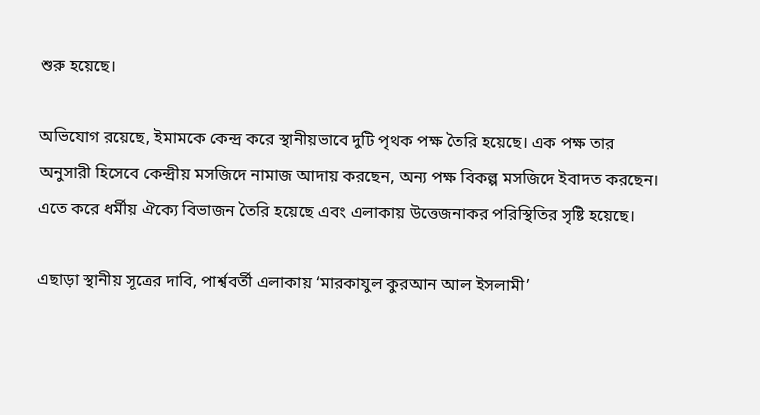শুরু হয়েছে।

অভিযোগ রয়েছে, ইমামকে কেন্দ্র করে স্থানীয়ভাবে দুটি পৃথক পক্ষ তৈরি হয়েছে। এক পক্ষ তার অনুসারী হিসেবে কেন্দ্রীয় মসজিদে নামাজ আদায় করছেন, অন্য পক্ষ বিকল্প মসজিদে ইবাদত করছেন। এতে করে ধর্মীয় ঐক্যে বিভাজন তৈরি হয়েছে এবং এলাকায় উত্তেজনাকর পরিস্থিতির সৃষ্টি হয়েছে।

এছাড়া স্থানীয় সূত্রের দাবি, পার্শ্ববর্তী এলাকায় ‘মারকাযুল কুরআন আল ইসলামী’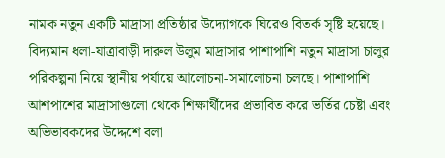নামক নতুন একটি মাদ্রাসা প্রতিষ্ঠার উদ্যোগকে ঘিরেও বিতর্ক সৃষ্টি হয়েছে। বিদ্যমান ধলা-যাত্রাবাড়ী দারুল উলুম মাদ্রাসার পাশাপাশি নতুন মাদ্রাসা চালুর পরিকল্পনা নিয়ে স্থানীয় পর্যায়ে আলোচনা-সমালোচনা চলছে। পাশাপাশি আশপাশের মাদ্রাসাগুলো থেকে শিক্ষার্থীদের প্রভাবিত করে ভর্তির চেষ্টা এবং অভিভাবকদের উদ্দেশে বলা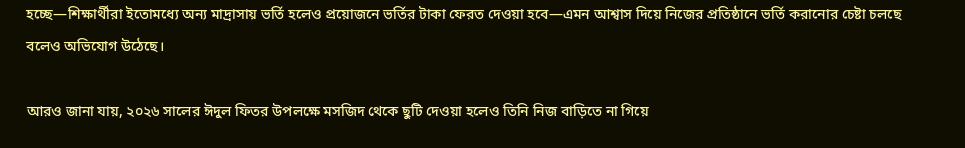হচ্ছে—শিক্ষার্থীরা ইতোমধ্যে অন্য মাদ্রাসায় ভর্তি হলেও প্রয়োজনে ভর্তির টাকা ফেরত দেওয়া হবে—এমন আশ্বাস দিয়ে নিজের প্রতিষ্ঠানে ভর্তি করানোর চেষ্টা চলছে বলেও অভিযোগ উঠেছে।

আরও জানা যায়, ২০২৬ সালের ঈদুল ফিতর উপলক্ষে মসজিদ থেকে ছুটি দেওয়া হলেও তিনি নিজ বাড়িতে না গিয়ে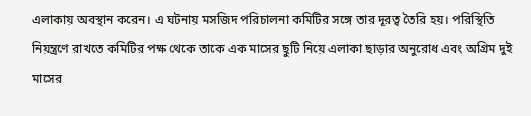এলাকায় অবস্থান করেন। এ ঘটনায় মসজিদ পরিচালনা কমিটির সঙ্গে তার দূরত্ব তৈরি হয়। পরিস্থিতি নিয়ন্ত্রণে রাখতে কমিটির পক্ষ থেকে তাকে এক মাসের ছুটি নিয়ে এলাকা ছাড়ার অনুরোধ এবং অগ্রিম দুই মাসের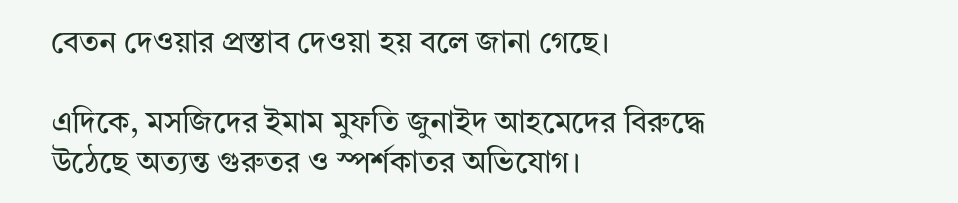বেতন দেওয়ার প্রস্তাব দেওয়া হয় বলে জানা গেছে।

এদিকে, মসজিদের ইমাম মুফতি জুনাইদ আহমেদের বিরুদ্ধে উঠেছে অত্যন্ত গুরুতর ও স্পর্শকাতর অভিযোগ।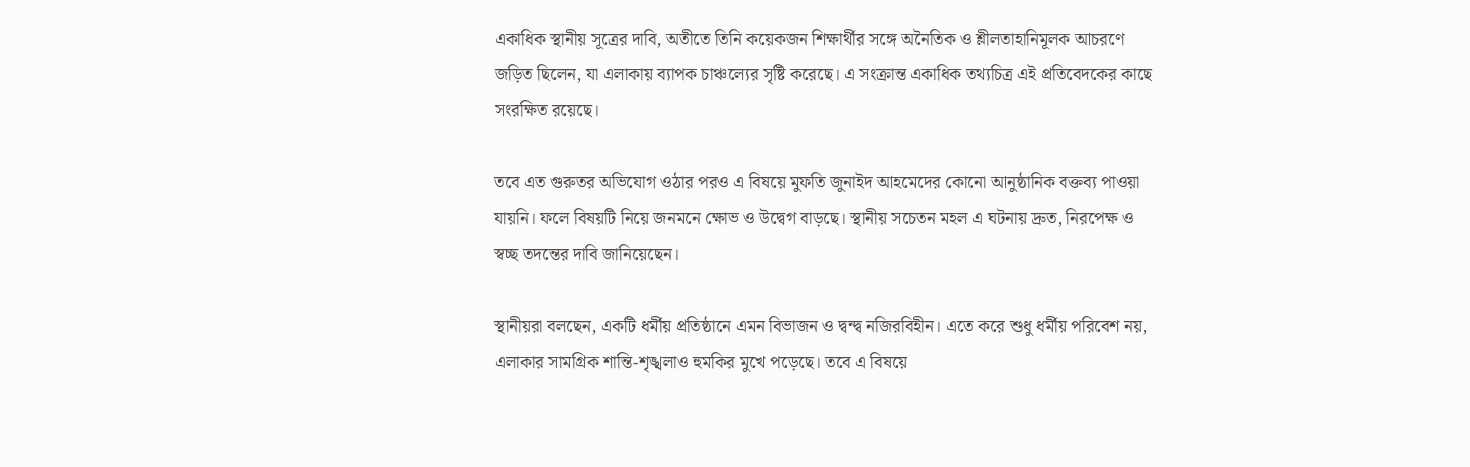একাধিক স্থানীয় সূত্রের দাবি, অতীতে তিনি কয়েকজন শিক্ষার্থীর সঙ্গে অনৈতিক ও শ্লীলতাহানিমূলক আচরণে জড়িত ছিলেন, যা এলাকায় ব্যাপক চাঞ্চল্যের সৃষ্টি করেছে। এ সংক্রান্ত একাধিক তথ্যচিত্র এই প্রতিবেদকের কাছে সংরক্ষিত রয়েছে।

তবে এত গুরুতর অভিযোগ ওঠার পরও এ বিষয়ে মুফতি জুনাইদ আহমেদের কোনো আনুষ্ঠানিক বক্তব্য পাওয়া যায়নি। ফলে বিষয়টি নিয়ে জনমনে ক্ষোভ ও উদ্বেগ বাড়ছে। স্থানীয় সচেতন মহল এ ঘটনায় দ্রুত, নিরপেক্ষ ও স্বচ্ছ তদন্তের দাবি জানিয়েছেন।

স্থানীয়রা বলছেন, একটি ধর্মীয় প্রতিষ্ঠানে এমন বিভাজন ও দ্বন্দ্ব নজিরবিহীন। এতে করে শুধু ধর্মীয় পরিবেশ নয়, এলাকার সামগ্রিক শান্তি-শৃঙ্খলাও হুমকির মুখে পড়েছে। তবে এ বিষয়ে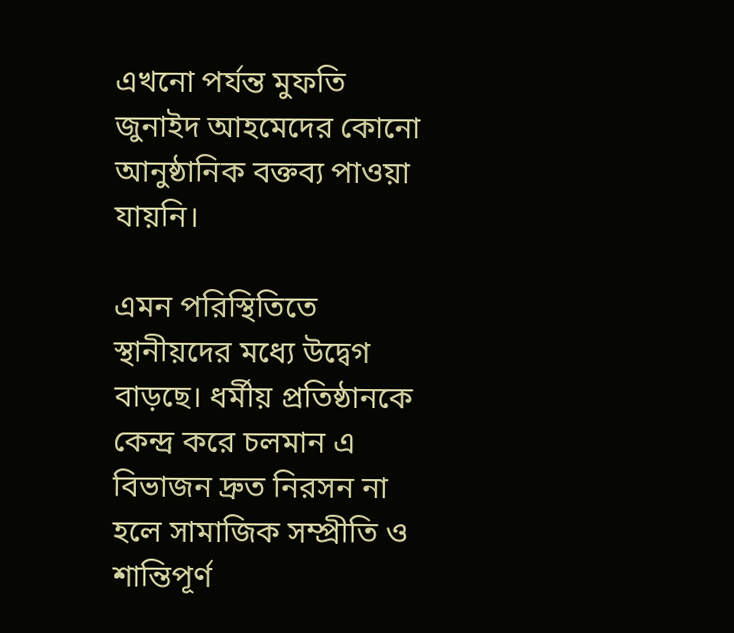এখনো পর্যন্ত মুফতি জুনাইদ আহমেদের কোনো আনুষ্ঠানিক বক্তব্য পাওয়া যায়নি।

এমন পরিস্থিতিতে স্থানীয়দের মধ্যে উদ্বেগ বাড়ছে। ধর্মীয় প্রতিষ্ঠানকে কেন্দ্র করে চলমান এ বিভাজন দ্রুত নিরসন না হলে সামাজিক সম্প্রীতি ও শান্তিপূর্ণ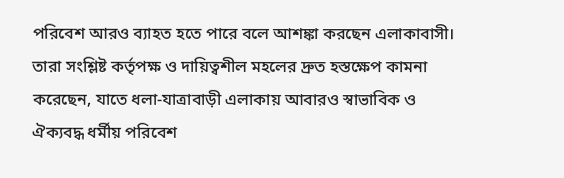পরিবেশ আরও ব্যাহত হতে পারে বলে আশঙ্কা করছেন এলাকাবাসী। তারা সংশ্লিষ্ট কর্তৃপক্ষ ও দায়িত্বশীল মহলের দ্রুত হস্তক্ষেপ কামনা করেছেন, যাতে ধলা-যাত্রাবাড়ী এলাকায় আবারও স্বাভাবিক ও ঐক্যবদ্ধ ধর্মীয় পরিবেশ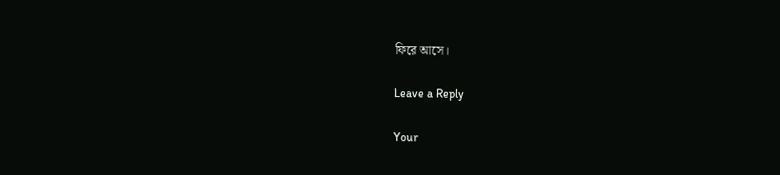ফিরে আসে।

Leave a Reply

Your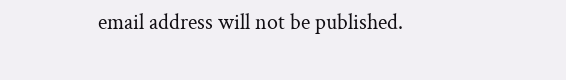email address will not be published.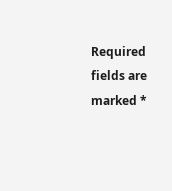Required fields are marked *